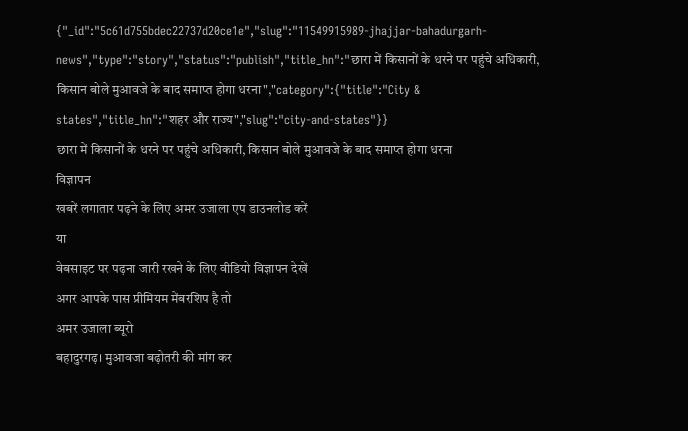{"_id":"5c61d755bdec22737d20ce1e","slug":"11549915989-jhajjar-bahadurgarh-news","type":"story","status":"publish","title_hn":"छारा में किसानों के धरने पर पहुंचे अधिकारी, किसान बोले मुआवजे के बाद समाप्त होगा धरना","category":{"title":"City & states","title_hn":"शहर और राज्य","slug":"city-and-states"}}
छारा में किसानों के धरने पर पहुंचे अधिकारी, किसान बोले मुआवजे के बाद समाप्त होगा धरना
विज्ञापन
खबरें लगातार पढ़ने के लिए अमर उजाला एप डाउनलोड करें
या
वेबसाइट पर पढ़ना जारी रखने के लिए वीडियो विज्ञापन देखें
अगर आपके पास प्रीमियम मेंबरशिप है तो
अमर उजाला ब्यूरो
बहादुरगढ़। मुआवजा बढ़ोतरी की मांग कर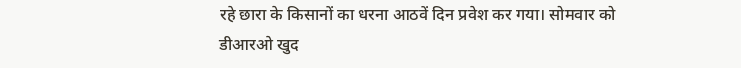रहे छारा के किसानों का धरना आठवें दिन प्रवेश कर गया। सोमवार को डीआरओ खुद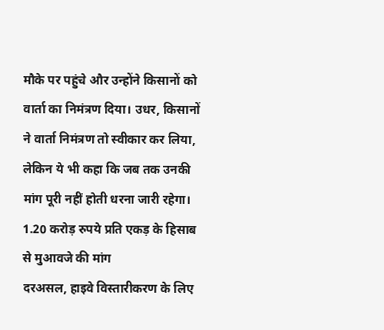मौके पर पहुंचे और उन्होंने किसानों को वार्ता का निमंत्रण दिया। उधर, किसानों ने वार्ता निमंत्रण तो स्वीकार कर लिया, लेकिन ये भी कहा कि जब तक उनकी मांग पूरी नहीं होती धरना जारी रहेगा।
1.20 करोड़ रुपये प्रति एकड़ के हिसाब से मुआवजे की मांग
दरअसल, हाइवे विस्तारीकरण के लिए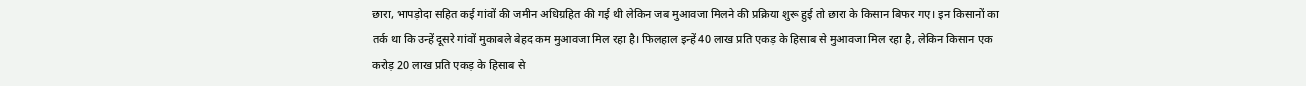छारा, भापड़ोदा सहित कई गांवों की जमीन अधिग्रहित की गई थी लेकिन जब मुआवजा मिलने की प्रक्रिया शुरू हुई तो छारा के किसान बिफर गए। इन किसानों का तर्क था कि उन्हें दूसरे गांवों मुकाबले बेहद कम मुआवजा मिल रहा है। फिलहाल इन्हें 40 लाख प्रति एकड़ के हिसाब से मुआवजा मिल रहा है, लेकिन किसान एक करोड़ 20 लाख प्रति एकड़ के हिसाब से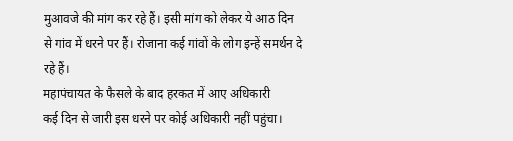मुआवजे की मांग कर रहे हैं। इसी मांग को लेकर ये आठ दिन से गांव में धरने पर हैं। रोजाना कई गांवों के लोग इन्हें समर्थन दे रहे हैं।
महापंचायत के फैसले के बाद हरकत में आए अधिकारी
कई दिन से जारी इस धरने पर कोई अधिकारी नहीं पहुंचा।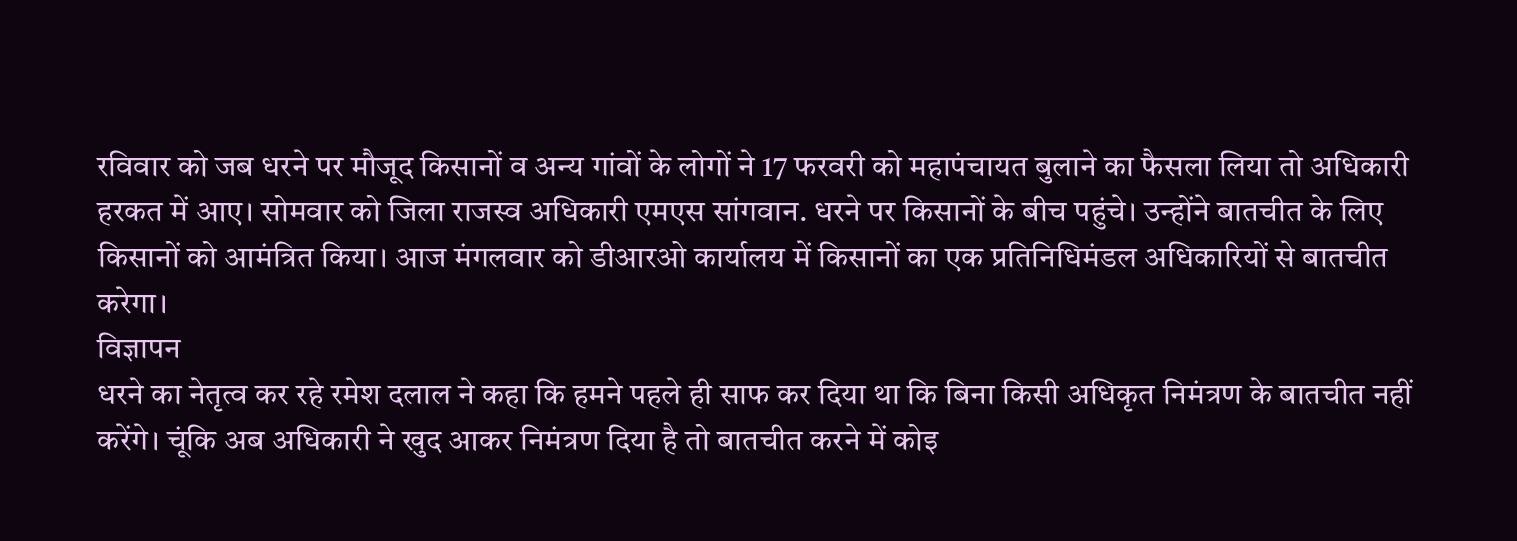रविवार को जब धरने पर मौजूद किसानों व अन्य गांवों के लोगों ने 17 फरवरी को महापंचायत बुलाने का फैसला लिया तो अधिकारी हरकत में आए। सोमवार को जिला राजस्व अधिकारी एमएस सांगवान. धरने पर किसानों के बीच पहुंचे। उन्होंने बातचीत के लिए किसानों को आमंत्रित किया। आज मंगलवार को डीआरओ कार्यालय में किसानों का एक प्रतिनिधिमंडल अधिकारियों से बातचीत करेगा।
विज्ञापन
धरने का नेतृत्व कर रहे रमेश दलाल ने कहा कि हमने पहले ही साफ कर दिया था कि बिना किसी अधिकृत निमंत्रण के बातचीत नहीं करेंगे। चूंकि अब अधिकारी ने खुद आकर निमंत्रण दिया है तो बातचीत करने में कोइ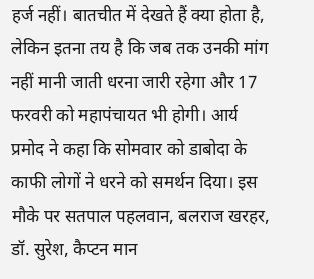हर्ज नहीं। बातचीत में देखते हैं क्या होता है, लेकिन इतना तय है कि जब तक उनकी मांग नहीं मानी जाती धरना जारी रहेगा और 17 फरवरी को महापंचायत भी होगी। आर्य प्रमोद ने कहा कि सोमवार को डाबोदा के काफी लोगों ने धरने को समर्थन दिया। इस मौके पर सतपाल पहलवान, बलराज खरहर, डॉ. सुरेश, कैप्टन मान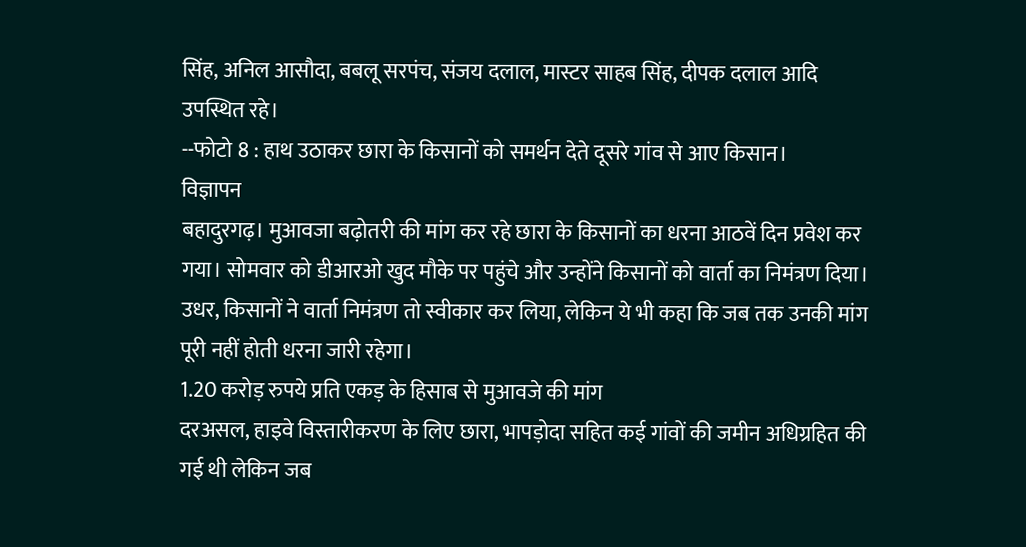सिंह, अनिल आसौदा, बबलू सरपंच, संजय दलाल, मास्टर साहब सिंह, दीपक दलाल आदि उपस्थित रहे।
--फोटो 8 : हाथ उठाकर छारा के किसानों को समर्थन देते दूसरे गांव से आए किसान।
विज्ञापन
बहादुरगढ़। मुआवजा बढ़ोतरी की मांग कर रहे छारा के किसानों का धरना आठवें दिन प्रवेश कर गया। सोमवार को डीआरओ खुद मौके पर पहुंचे और उन्होंने किसानों को वार्ता का निमंत्रण दिया। उधर, किसानों ने वार्ता निमंत्रण तो स्वीकार कर लिया, लेकिन ये भी कहा कि जब तक उनकी मांग पूरी नहीं होती धरना जारी रहेगा।
1.20 करोड़ रुपये प्रति एकड़ के हिसाब से मुआवजे की मांग
दरअसल, हाइवे विस्तारीकरण के लिए छारा, भापड़ोदा सहित कई गांवों की जमीन अधिग्रहित की गई थी लेकिन जब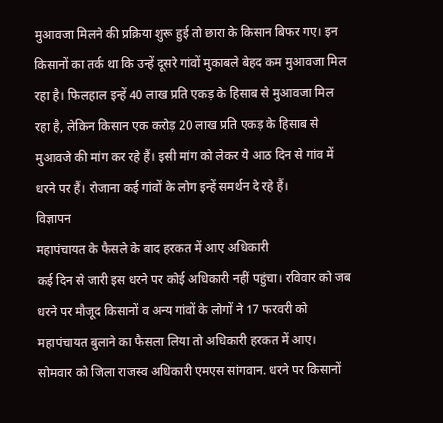मुआवजा मिलने की प्रक्रिया शुरू हुई तो छारा के किसान बिफर गए। इन किसानों का तर्क था कि उन्हें दूसरे गांवों मुकाबले बेहद कम मुआवजा मिल रहा है। फिलहाल इन्हें 40 लाख प्रति एकड़ के हिसाब से मुआवजा मिल रहा है, लेकिन किसान एक करोड़ 20 लाख प्रति एकड़ के हिसाब से मुआवजे की मांग कर रहे हैं। इसी मांग को लेकर ये आठ दिन से गांव में धरने पर हैं। रोजाना कई गांवों के लोग इन्हें समर्थन दे रहे हैं।
विज्ञापन
महापंचायत के फैसले के बाद हरकत में आए अधिकारी
कई दिन से जारी इस धरने पर कोई अधिकारी नहीं पहुंचा। रविवार को जब धरने पर मौजूद किसानों व अन्य गांवों के लोगों ने 17 फरवरी को महापंचायत बुलाने का फैसला लिया तो अधिकारी हरकत में आए। सोमवार को जिला राजस्व अधिकारी एमएस सांगवान. धरने पर किसानों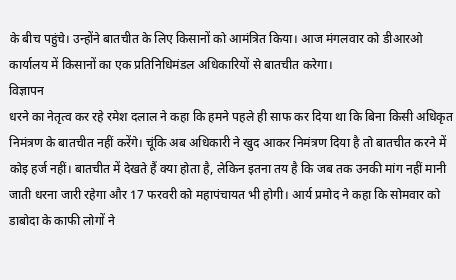के बीच पहुंचे। उन्होंने बातचीत के लिए किसानों को आमंत्रित किया। आज मंगलवार को डीआरओ कार्यालय में किसानों का एक प्रतिनिधिमंडल अधिकारियों से बातचीत करेगा।
विज्ञापन
धरने का नेतृत्व कर रहे रमेश दलाल ने कहा कि हमने पहले ही साफ कर दिया था कि बिना किसी अधिकृत निमंत्रण के बातचीत नहीं करेंगे। चूंकि अब अधिकारी ने खुद आकर निमंत्रण दिया है तो बातचीत करने में कोइ हर्ज नहीं। बातचीत में देखते हैं क्या होता है, लेकिन इतना तय है कि जब तक उनकी मांग नहीं मानी जाती धरना जारी रहेगा और 17 फरवरी को महापंचायत भी होगी। आर्य प्रमोद ने कहा कि सोमवार को डाबोदा के काफी लोगों ने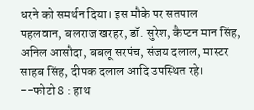धरने को समर्थन दिया। इस मौके पर सतपाल पहलवान, बलराज खरहर, डॉ. सुरेश, कैप्टन मान सिंह, अनिल आसौदा, बबलू सरपंच, संजय दलाल, मास्टर साहब सिंह, दीपक दलाल आदि उपस्थित रहे।
--फोटो 8 : हाथ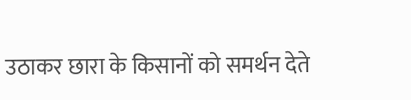उठाकर छारा के किसानों को समर्थन देते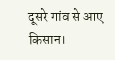दूसरे गांव से आए किसान।